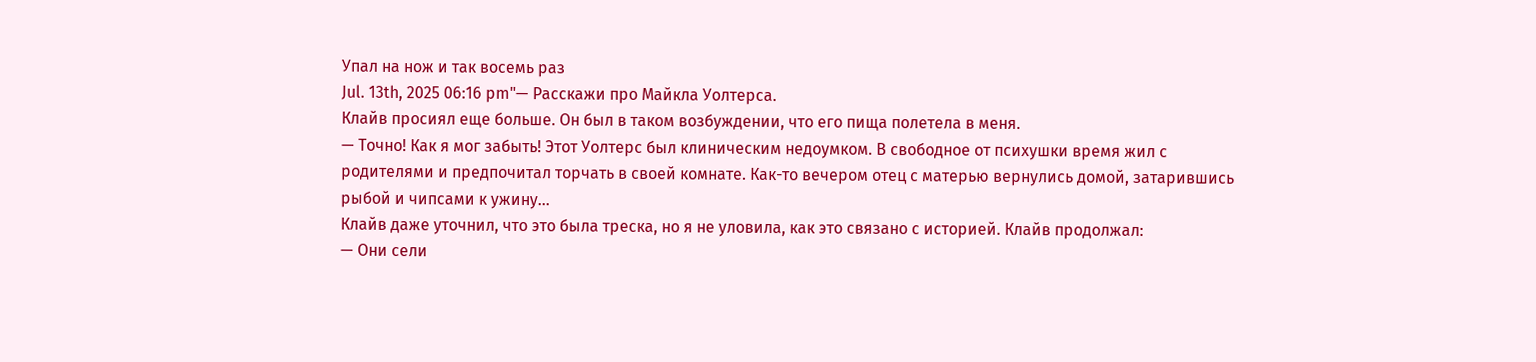Упал на нож и так восемь раз
Jul. 13th, 2025 06:16 pm"— Расскажи про Майкла Уолтерса.
Клайв просиял еще больше. Он был в таком возбуждении, что его пища полетела в меня.
— Точно! Как я мог забыть! Этот Уолтерс был клиническим недоумком. В свободное от психушки время жил с родителями и предпочитал торчать в своей комнате. Как-то вечером отец с матерью вернулись домой, затарившись рыбой и чипсами к ужину…
Клайв даже уточнил, что это была треска, но я не уловила, как это связано с историей. Клайв продолжал:
— Они сели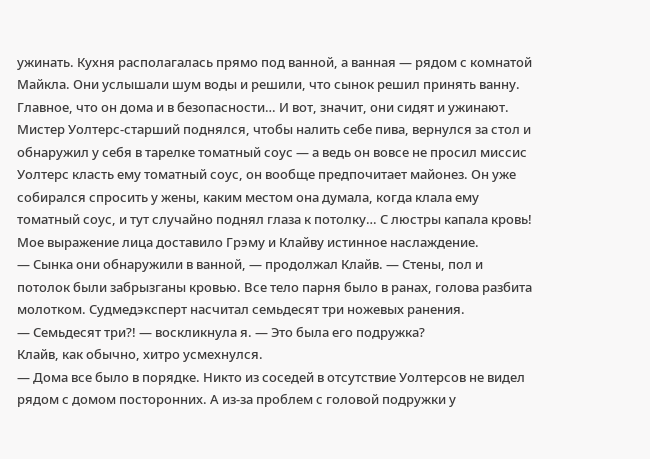ужинать. Кухня располагалась прямо под ванной, а ванная — рядом с комнатой Майкла. Они услышали шум воды и решили, что сынок решил принять ванну. Главное, что он дома и в безопасности… И вот, значит, они сидят и ужинают. Мистер Уолтерс-старший поднялся, чтобы налить себе пива, вернулся за стол и обнаружил у себя в тарелке томатный соус — а ведь он вовсе не просил миссис Уолтерс класть ему томатный соус, он вообще предпочитает майонез. Он уже собирался спросить у жены, каким местом она думала, когда клала ему томатный соус, и тут случайно поднял глаза к потолку… С люстры капала кровь!
Мое выражение лица доставило Грэму и Клайву истинное наслаждение.
— Сынка они обнаружили в ванной, — продолжал Клайв. — Стены, пол и потолок были забрызганы кровью. Все тело парня было в ранах, голова разбита молотком. Судмедэксперт насчитал семьдесят три ножевых ранения.
— Семьдесят три?! — воскликнула я. — Это была его подружка?
Клайв, как обычно, хитро усмехнулся.
— Дома все было в порядке. Никто из соседей в отсутствие Уолтерсов не видел рядом с домом посторонних. А из-за проблем с головой подружки у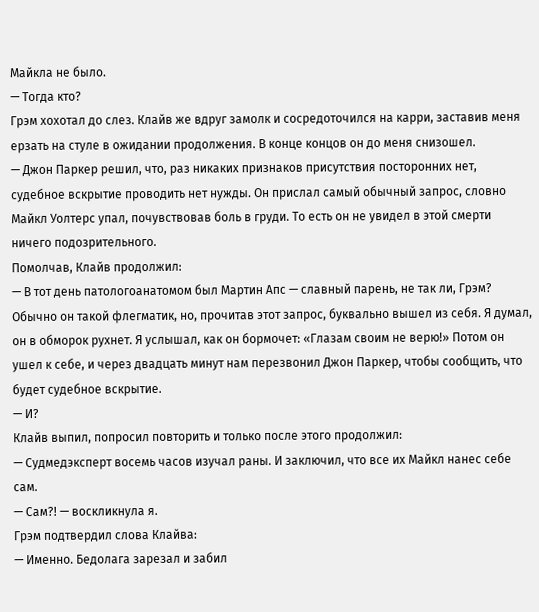Майкла не было.
— Тогда кто?
Грэм хохотал до слез. Клайв же вдруг замолк и сосредоточился на карри, заставив меня ерзать на стуле в ожидании продолжения. В конце концов он до меня снизошел.
— Джон Паркер решил, что, раз никаких признаков присутствия посторонних нет, судебное вскрытие проводить нет нужды. Он прислал самый обычный запрос, словно Майкл Уолтерс упал, почувствовав боль в груди. То есть он не увидел в этой смерти ничего подозрительного.
Помолчав, Клайв продолжил:
— В тот день патологоанатомом был Мартин Апс — славный парень, не так ли, Грэм? Обычно он такой флегматик, но, прочитав этот запрос, буквально вышел из себя. Я думал, он в обморок рухнет. Я услышал, как он бормочет: «Глазам своим не верю!» Потом он ушел к себе, и через двадцать минут нам перезвонил Джон Паркер, чтобы сообщить, что будет судебное вскрытие.
— И?
Клайв выпил, попросил повторить и только после этого продолжил:
— Судмедэксперт восемь часов изучал раны. И заключил, что все их Майкл нанес себе сам.
— Сам?! — воскликнула я.
Грэм подтвердил слова Клайва:
— Именно. Бедолага зарезал и забил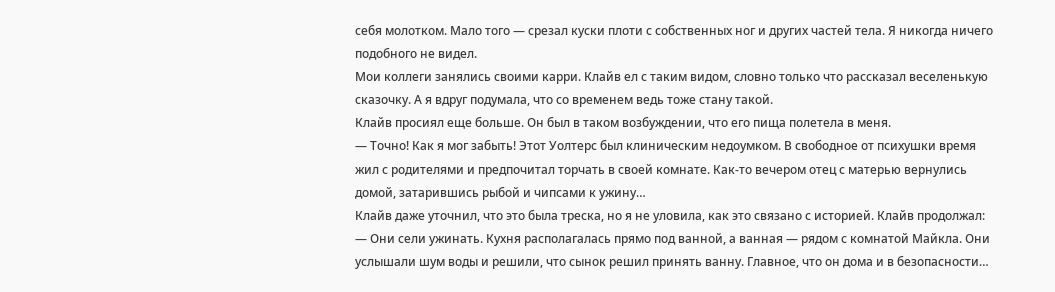себя молотком. Мало того — срезал куски плоти с собственных ног и других частей тела. Я никогда ничего подобного не видел.
Мои коллеги занялись своими карри. Клайв ел с таким видом, словно только что рассказал веселенькую сказочку. А я вдруг подумала, что со временем ведь тоже стану такой.
Клайв просиял еще больше. Он был в таком возбуждении, что его пища полетела в меня.
— Точно! Как я мог забыть! Этот Уолтерс был клиническим недоумком. В свободное от психушки время жил с родителями и предпочитал торчать в своей комнате. Как-то вечером отец с матерью вернулись домой, затарившись рыбой и чипсами к ужину…
Клайв даже уточнил, что это была треска, но я не уловила, как это связано с историей. Клайв продолжал:
— Они сели ужинать. Кухня располагалась прямо под ванной, а ванная — рядом с комнатой Майкла. Они услышали шум воды и решили, что сынок решил принять ванну. Главное, что он дома и в безопасности…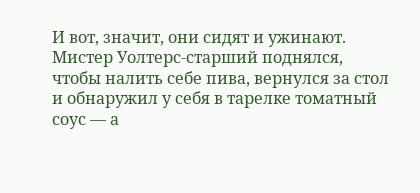И вот, значит, они сидят и ужинают. Мистер Уолтерс-старший поднялся, чтобы налить себе пива, вернулся за стол и обнаружил у себя в тарелке томатный соус — а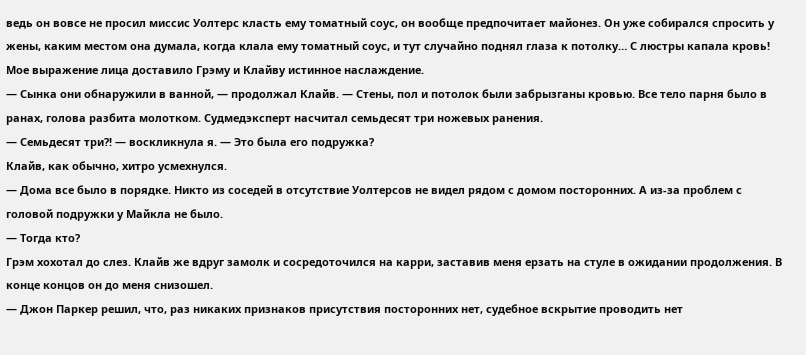ведь он вовсе не просил миссис Уолтерс класть ему томатный соус, он вообще предпочитает майонез. Он уже собирался спросить у жены, каким местом она думала, когда клала ему томатный соус, и тут случайно поднял глаза к потолку… С люстры капала кровь!
Мое выражение лица доставило Грэму и Клайву истинное наслаждение.
— Сынка они обнаружили в ванной, — продолжал Клайв. — Стены, пол и потолок были забрызганы кровью. Все тело парня было в ранах, голова разбита молотком. Судмедэксперт насчитал семьдесят три ножевых ранения.
— Семьдесят три?! — воскликнула я. — Это была его подружка?
Клайв, как обычно, хитро усмехнулся.
— Дома все было в порядке. Никто из соседей в отсутствие Уолтерсов не видел рядом с домом посторонних. А из-за проблем с головой подружки у Майкла не было.
— Тогда кто?
Грэм хохотал до слез. Клайв же вдруг замолк и сосредоточился на карри, заставив меня ерзать на стуле в ожидании продолжения. В конце концов он до меня снизошел.
— Джон Паркер решил, что, раз никаких признаков присутствия посторонних нет, судебное вскрытие проводить нет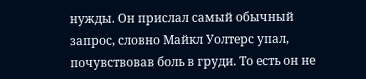нужды. Он прислал самый обычный запрос, словно Майкл Уолтерс упал, почувствовав боль в груди. То есть он не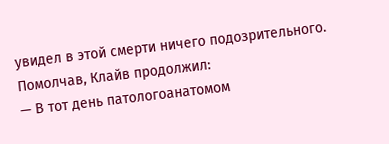увидел в этой смерти ничего подозрительного.
Помолчав, Клайв продолжил:
— В тот день патологоанатомом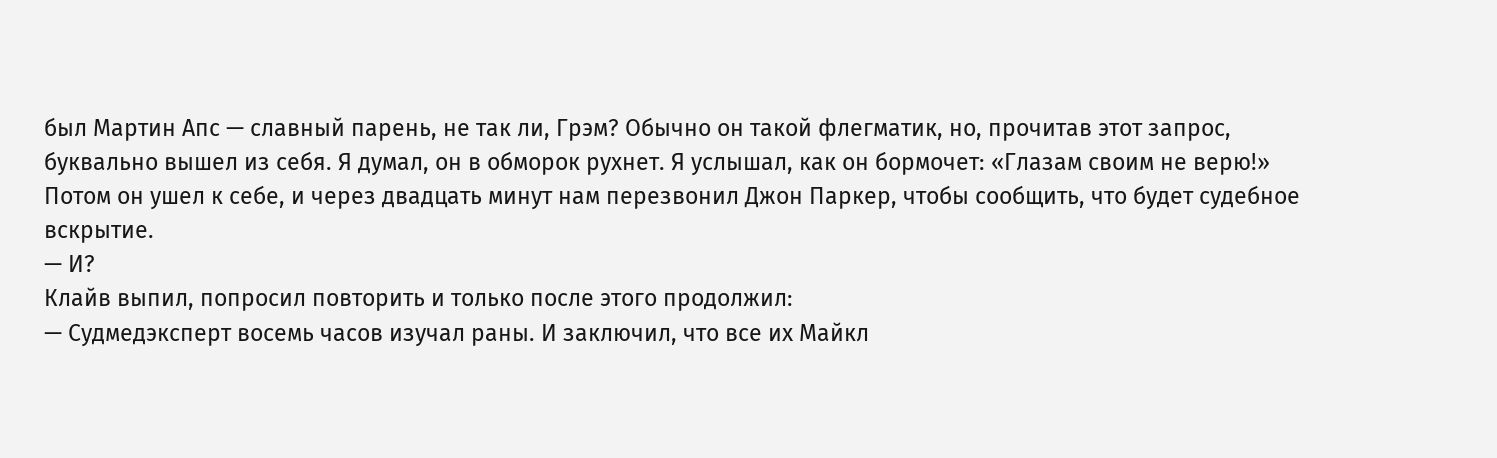был Мартин Апс — славный парень, не так ли, Грэм? Обычно он такой флегматик, но, прочитав этот запрос, буквально вышел из себя. Я думал, он в обморок рухнет. Я услышал, как он бормочет: «Глазам своим не верю!» Потом он ушел к себе, и через двадцать минут нам перезвонил Джон Паркер, чтобы сообщить, что будет судебное вскрытие.
— И?
Клайв выпил, попросил повторить и только после этого продолжил:
— Судмедэксперт восемь часов изучал раны. И заключил, что все их Майкл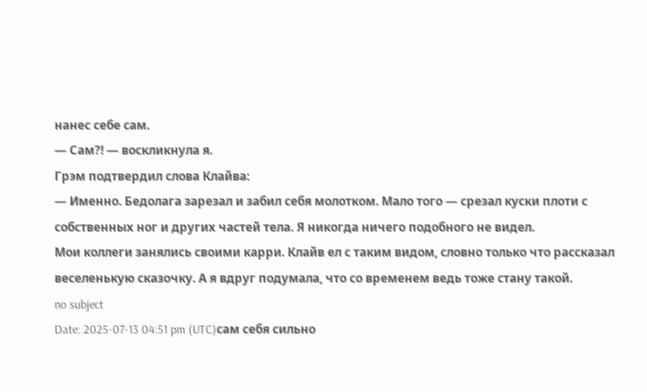нанес себе сам.
— Сам?! — воскликнула я.
Грэм подтвердил слова Клайва:
— Именно. Бедолага зарезал и забил себя молотком. Мало того — срезал куски плоти с собственных ног и других частей тела. Я никогда ничего подобного не видел.
Мои коллеги занялись своими карри. Клайв ел с таким видом, словно только что рассказал веселенькую сказочку. А я вдруг подумала, что со временем ведь тоже стану такой.
no subject
Date: 2025-07-13 04:51 pm (UTC)сам себя сильно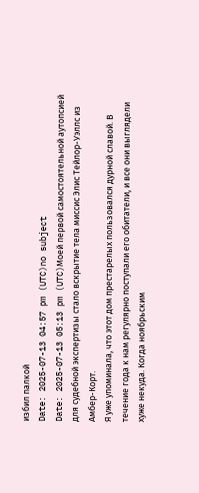избил палкой
Date: 2025-07-13 04:57 pm (UTC)no subject
Date: 2025-07-13 05:13 pm (UTC)Моей первой самостоятельной аутопсией для судебной экспертизы стало вскрытие тела миссис Элис Тейлор-Уэллс из Амбер-Корт.
Я уже упоминала, что этот дом престарелых пользовался дурной славой. В течение года к нам регулярно поступали его обитатели, и все они выглядели хуже некуда. Когда ноябрьским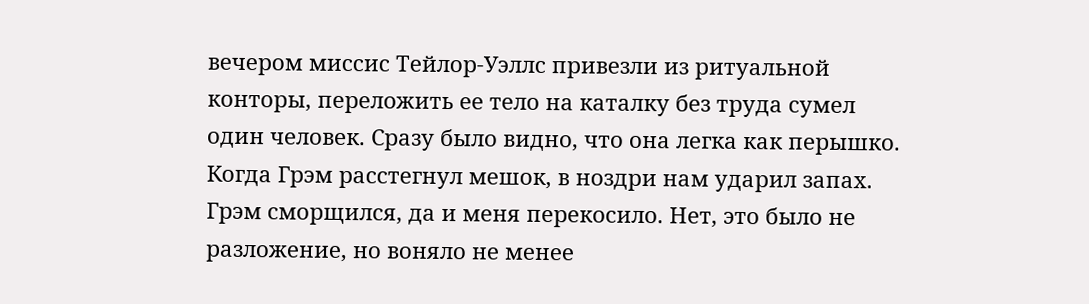вечером миссис Тейлор-Уэллс привезли из ритуальной конторы, переложить ее тело на каталку без труда сумел один человек. Сразу было видно, что она легка как перышко. Когда Грэм расстегнул мешок, в ноздри нам ударил запах. Грэм сморщился, да и меня перекосило. Нет, это было не разложение, но воняло не менее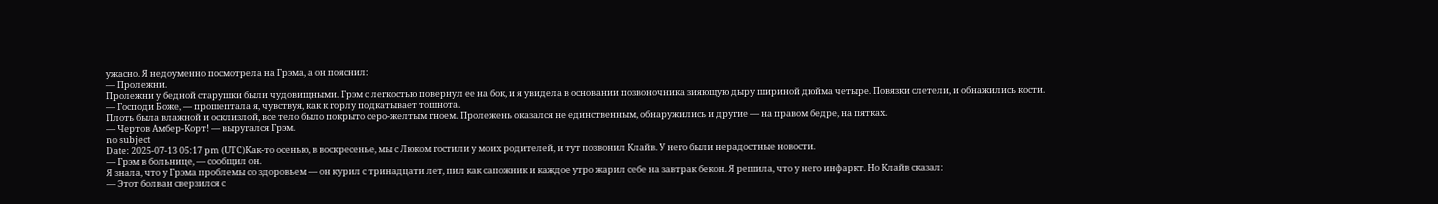ужасно. Я недоуменно посмотрела на Грэма, а он пояснил:
— Пролежни.
Пролежни у бедной старушки были чудовищными. Грэм с легкостью повернул ее на бок, и я увидела в основании позвоночника зияющую дыру шириной дюйма четыре. Повязки слетели, и обнажились кости.
— Господи Боже, — прошептала я, чувствуя, как к горлу подкатывает тошнота.
Плоть была влажной и осклизлой, все тело было покрыто серо-желтым гноем. Пролежень оказался не единственным, обнаружились и другие — на правом бедре, на пятках.
— Чертов Амбер-Корт! — выругался Грэм.
no subject
Date: 2025-07-13 05:17 pm (UTC)Как-то осенью, в воскресенье, мы с Люком гостили у моих родителей, и тут позвонил Клайв. У него были нерадостные новости.
— Грэм в больнице, — сообщил он.
Я знала, что у Грэма проблемы со здоровьем — он курил с тринадцати лет, пил как сапожник и каждое утро жарил себе на завтрак бекон. Я решила, что у него инфаркт. Но Клайв сказал:
— Этот болван сверзился с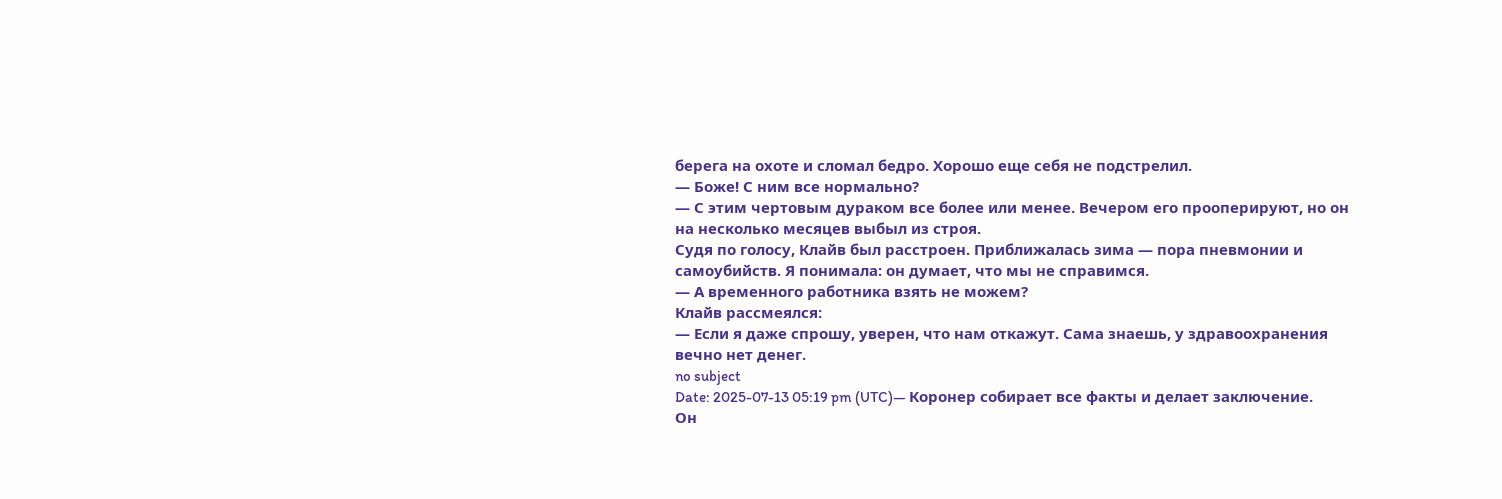берега на охоте и сломал бедро. Хорошо еще себя не подстрелил.
— Боже! С ним все нормально?
— С этим чертовым дураком все более или менее. Вечером его прооперируют, но он на несколько месяцев выбыл из строя.
Судя по голосу, Клайв был расстроен. Приближалась зима — пора пневмонии и самоубийств. Я понимала: он думает, что мы не справимся.
— А временного работника взять не можем?
Клайв рассмеялся:
— Если я даже спрошу, уверен, что нам откажут. Сама знаешь, у здравоохранения вечно нет денег.
no subject
Date: 2025-07-13 05:19 pm (UTC)— Коронер собирает все факты и делает заключение. Он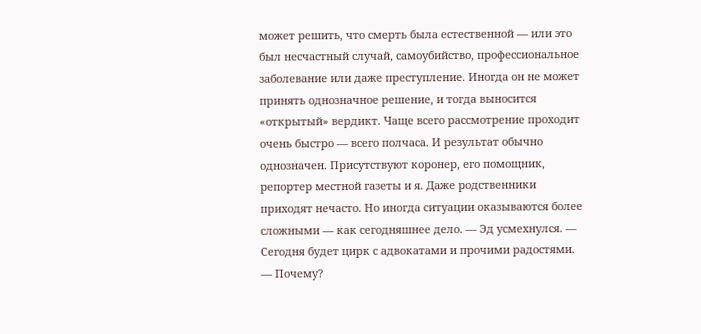может решить, что смерть была естественной — или это был несчастный случай, самоубийство, профессиональное заболевание или даже преступление. Иногда он не может принять однозначное решение, и тогда выносится «открытый» вердикт. Чаще всего рассмотрение проходит очень быстро — всего полчаса. И результат обычно однозначен. Присутствуют коронер, его помощник, репортер местной газеты и я. Даже родственники приходят нечасто. Но иногда ситуации оказываются более сложными — как сегодняшнее дело. — Эд усмехнулся. — Сегодня будет цирк с адвокатами и прочими радостями.
— Почему?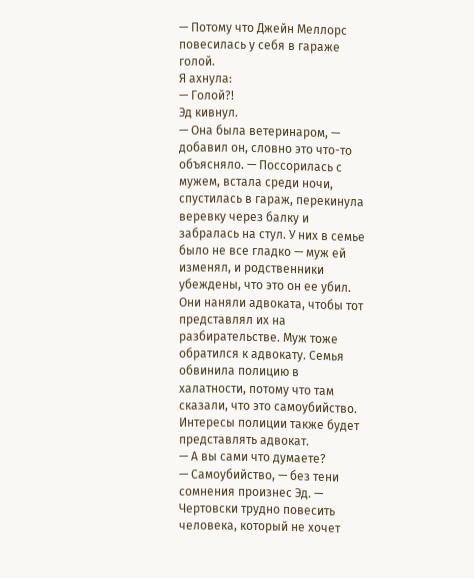— Потому что Джейн Меллорс повесилась у себя в гараже голой.
Я ахнула:
— Голой?!
Эд кивнул.
— Она была ветеринаром, — добавил он, словно это что-то объясняло. — Поссорилась с мужем, встала среди ночи, спустилась в гараж, перекинула веревку через балку и забралась на стул. У них в семье было не все гладко — муж ей изменял, и родственники убеждены, что это он ее убил. Они наняли адвоката, чтобы тот представлял их на разбирательстве. Муж тоже обратился к адвокату. Семья обвинила полицию в халатности, потому что там сказали, что это самоубийство. Интересы полиции также будет представлять адвокат.
— А вы сами что думаете?
— Самоубийство, — без тени сомнения произнес Эд. — Чертовски трудно повесить человека, который не хочет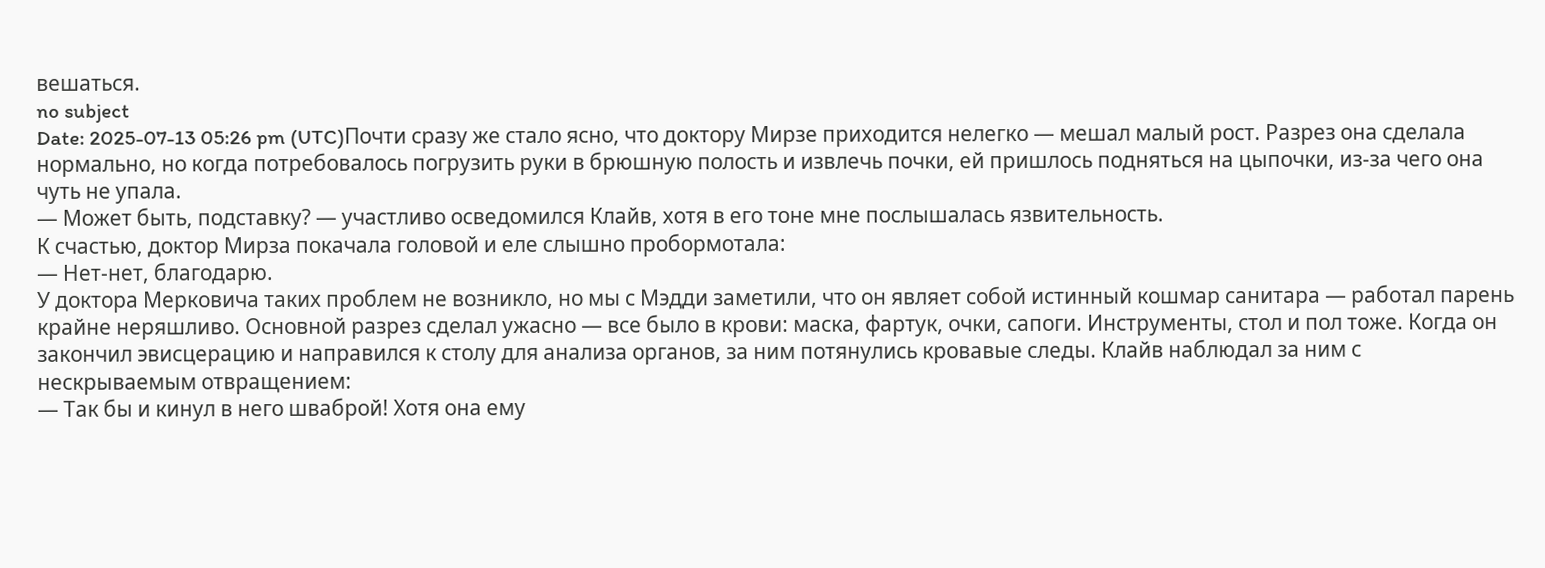вешаться.
no subject
Date: 2025-07-13 05:26 pm (UTC)Почти сразу же стало ясно, что доктору Мирзе приходится нелегко — мешал малый рост. Разрез она сделала нормально, но когда потребовалось погрузить руки в брюшную полость и извлечь почки, ей пришлось подняться на цыпочки, из-за чего она чуть не упала.
— Может быть, подставку? — участливо осведомился Клайв, хотя в его тоне мне послышалась язвительность.
К счастью, доктор Мирза покачала головой и еле слышно пробормотала:
— Нет-нет, благодарю.
У доктора Мерковича таких проблем не возникло, но мы с Мэдди заметили, что он являет собой истинный кошмар санитара — работал парень крайне неряшливо. Основной разрез сделал ужасно — все было в крови: маска, фартук, очки, сапоги. Инструменты, стол и пол тоже. Когда он закончил эвисцерацию и направился к столу для анализа органов, за ним потянулись кровавые следы. Клайв наблюдал за ним с нескрываемым отвращением:
— Так бы и кинул в него шваброй! Хотя она ему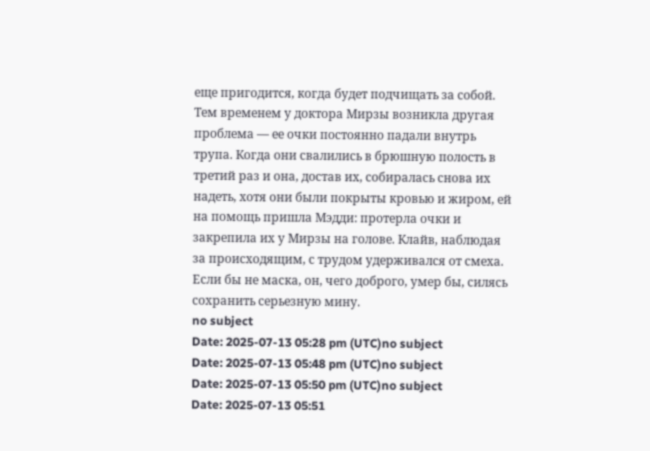еще пригодится, когда будет подчищать за собой.
Тем временем у доктора Мирзы возникла другая проблема — ее очки постоянно падали внутрь трупа. Когда они свалились в брюшную полость в третий раз и она, достав их, собиралась снова их надеть, хотя они были покрыты кровью и жиром, ей на помощь пришла Мэдди: протерла очки и закрепила их у Мирзы на голове. Клайв, наблюдая за происходящим, с трудом удерживался от смеха. Если бы не маска, он, чего доброго, умер бы, силясь сохранить серьезную мину.
no subject
Date: 2025-07-13 05:28 pm (UTC)no subject
Date: 2025-07-13 05:48 pm (UTC)no subject
Date: 2025-07-13 05:50 pm (UTC)no subject
Date: 2025-07-13 05:51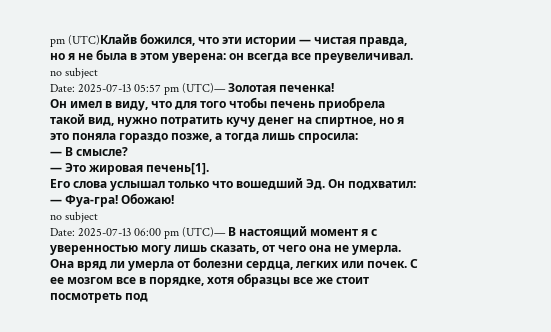pm (UTC)Клайв божился, что эти истории — чистая правда, но я не была в этом уверена: он всегда все преувеличивал.
no subject
Date: 2025-07-13 05:57 pm (UTC)— Золотая печенка!
Он имел в виду, что для того чтобы печень приобрела такой вид, нужно потратить кучу денег на спиртное, но я это поняла гораздо позже, а тогда лишь спросила:
— В смысле?
— Это жировая печень[1].
Его слова услышал только что вошедший Эд. Он подхватил:
— Фуа-гра! Обожаю!
no subject
Date: 2025-07-13 06:00 pm (UTC)— В настоящий момент я с уверенностью могу лишь сказать, от чего она не умерла. Она вряд ли умерла от болезни сердца, легких или почек. С ее мозгом все в порядке, хотя образцы все же стоит посмотреть под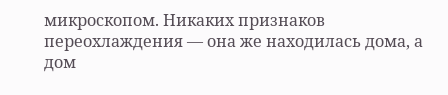микроскопом. Никаких признаков переохлаждения — она же находилась дома, а дом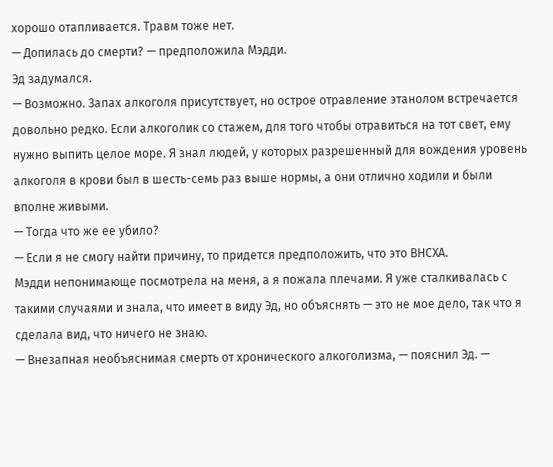хорошо отапливается. Травм тоже нет.
— Допилась до смерти? — предположила Мэдди.
Эд задумался.
— Возможно. Запах алкоголя присутствует, но острое отравление этанолом встречается довольно редко. Если алкоголик со стажем, для того чтобы отравиться на тот свет, ему нужно выпить целое море. Я знал людей, у которых разрешенный для вождения уровень алкоголя в крови был в шесть-семь раз выше нормы, а они отлично ходили и были вполне живыми.
— Тогда что же ее убило?
— Если я не смогу найти причину, то придется предположить, что это ВНСХА.
Мэдди непонимающе посмотрела на меня, а я пожала плечами. Я уже сталкивалась с такими случаями и знала, что имеет в виду Эд, но объяснять — это не мое дело, так что я сделала вид, что ничего не знаю.
— Внезапная необъяснимая смерть от хронического алкоголизма, — пояснил Эд. —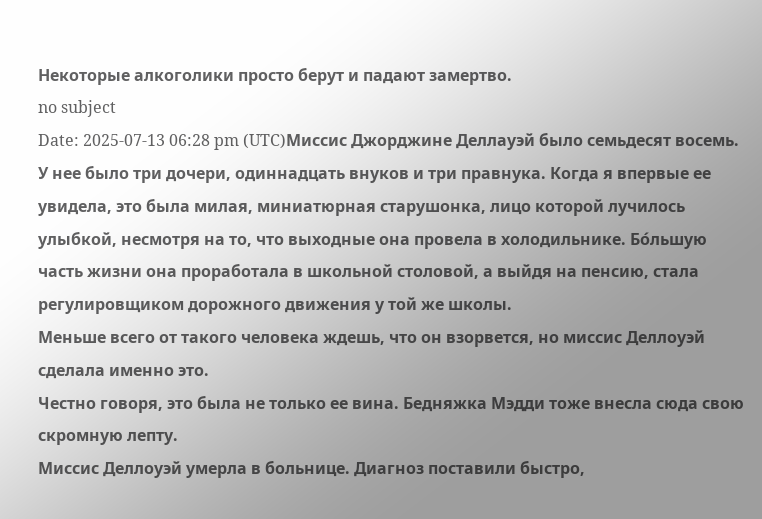Некоторые алкоголики просто берут и падают замертво.
no subject
Date: 2025-07-13 06:28 pm (UTC)Миссис Джорджине Деллауэй было семьдесят восемь. У нее было три дочери, одиннадцать внуков и три правнука. Когда я впервые ее увидела, это была милая, миниатюрная старушонка, лицо которой лучилось улыбкой, несмотря на то, что выходные она провела в холодильнике. Бо́льшую часть жизни она проработала в школьной столовой, а выйдя на пенсию, стала регулировщиком дорожного движения у той же школы.
Меньше всего от такого человека ждешь, что он взорвется, но миссис Деллоуэй сделала именно это.
Честно говоря, это была не только ее вина. Бедняжка Мэдди тоже внесла сюда свою скромную лепту.
Миссис Деллоуэй умерла в больнице. Диагноз поставили быстро,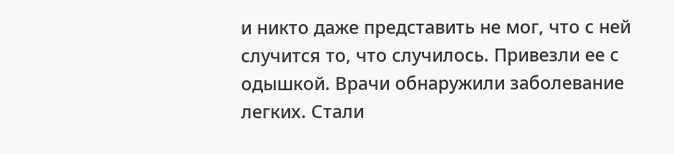и никто даже представить не мог, что с ней случится то, что случилось. Привезли ее с одышкой. Врачи обнаружили заболевание легких. Стали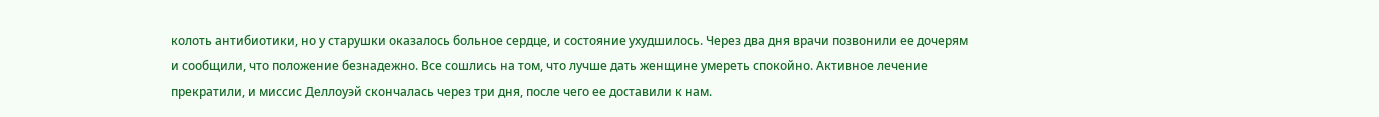колоть антибиотики, но у старушки оказалось больное сердце, и состояние ухудшилось. Через два дня врачи позвонили ее дочерям и сообщили, что положение безнадежно. Все сошлись на том, что лучше дать женщине умереть спокойно. Активное лечение прекратили, и миссис Деллоуэй скончалась через три дня, после чего ее доставили к нам.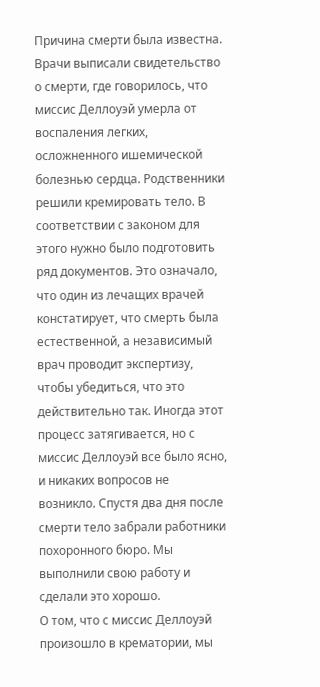Причина смерти была известна. Врачи выписали свидетельство о смерти, где говорилось, что миссис Деллоуэй умерла от воспаления легких, осложненного ишемической болезнью сердца. Родственники решили кремировать тело. В соответствии с законом для этого нужно было подготовить ряд документов. Это означало, что один из лечащих врачей констатирует, что смерть была естественной, а независимый врач проводит экспертизу, чтобы убедиться, что это действительно так. Иногда этот процесс затягивается, но с миссис Деллоуэй все было ясно, и никаких вопросов не возникло. Спустя два дня после смерти тело забрали работники похоронного бюро. Мы выполнили свою работу и сделали это хорошо.
О том, что с миссис Деллоуэй произошло в крематории, мы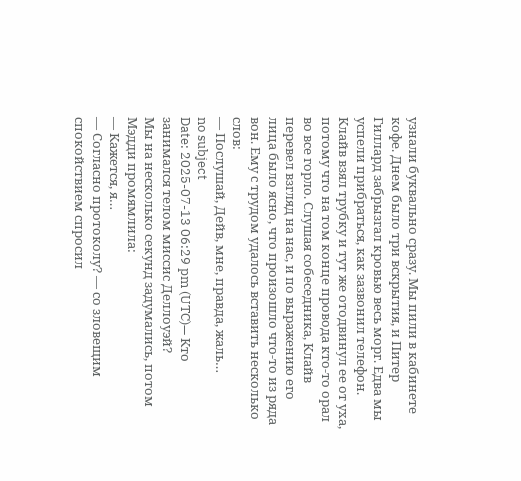узнали буквально сразу. Мы пили в кабинете кофе. Днем было три вскрытия, и Питер Гиллард забрызгал кровью весь морг. Едва мы успели прибраться, как зазвонил телефон. Клайв взял трубку и тут же отодвинул ее от уха, потому что на том конце провода кто-то орал во все горло. Слушая собеседника, Клайв перевел взгляд на нас, и по выражению его лица было ясно, что произошло что-то из ряда вон. Ему с трудом удалось вставить несколько слов:
— Послушай, Дейв, мне, правда, жаль…
no subject
Date: 2025-07-13 06:29 pm (UTC)— Кто занимался телом миссис Деллоуэй?
Мы на несколько секунд задумались, потом Мэдди промямлила:
— Кажется, я…
— Согласно протоколу? — со зловещим спокойствием спросил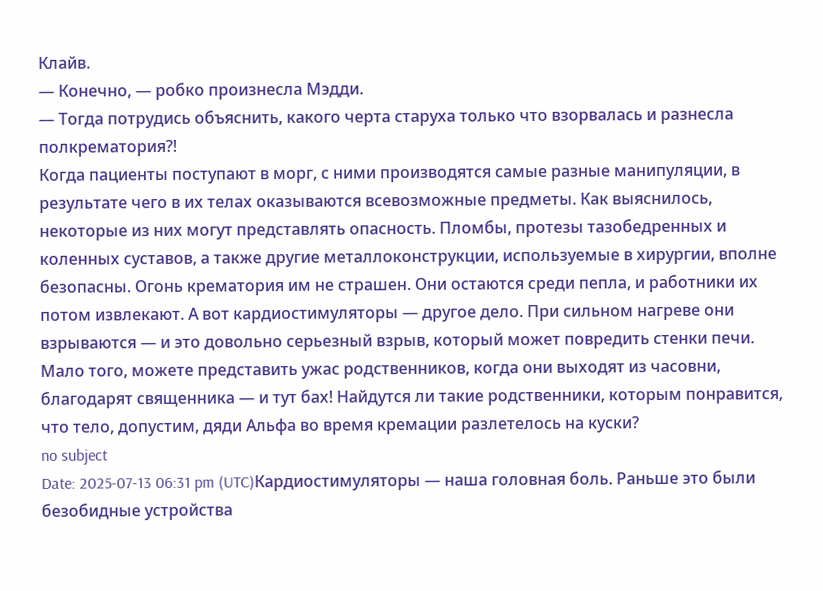Клайв.
— Конечно, — робко произнесла Мэдди.
— Тогда потрудись объяснить, какого черта старуха только что взорвалась и разнесла полкрематория?!
Когда пациенты поступают в морг, с ними производятся самые разные манипуляции, в результате чего в их телах оказываются всевозможные предметы. Как выяснилось, некоторые из них могут представлять опасность. Пломбы, протезы тазобедренных и коленных суставов, а также другие металлоконструкции, используемые в хирургии, вполне безопасны. Огонь крематория им не страшен. Они остаются среди пепла, и работники их потом извлекают. А вот кардиостимуляторы — другое дело. При сильном нагреве они взрываются — и это довольно серьезный взрыв, который может повредить стенки печи. Мало того, можете представить ужас родственников, когда они выходят из часовни, благодарят священника — и тут бах! Найдутся ли такие родственники, которым понравится, что тело, допустим, дяди Альфа во время кремации разлетелось на куски?
no subject
Date: 2025-07-13 06:31 pm (UTC)Кардиостимуляторы — наша головная боль. Раньше это были безобидные устройства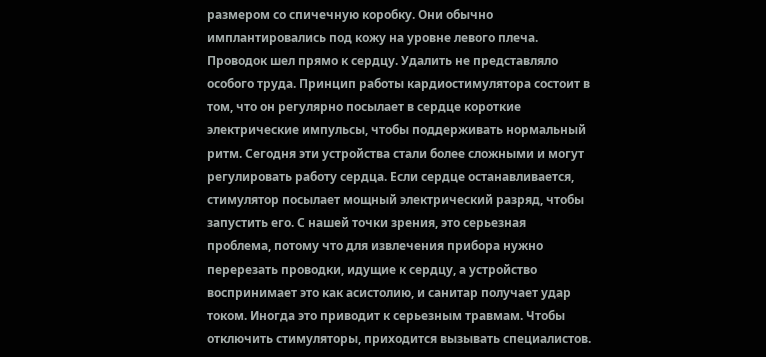размером со спичечную коробку. Они обычно имплантировались под кожу на уровне левого плеча. Проводок шел прямо к сердцу. Удалить не представляло особого труда. Принцип работы кардиостимулятора состоит в том, что он регулярно посылает в сердце короткие электрические импульсы, чтобы поддерживать нормальный ритм. Сегодня эти устройства стали более сложными и могут регулировать работу сердца. Если сердце останавливается, стимулятор посылает мощный электрический разряд, чтобы запустить его. С нашей точки зрения, это серьезная проблема, потому что для извлечения прибора нужно перерезать проводки, идущие к сердцу, а устройство воспринимает это как асистолию, и санитар получает удар током. Иногда это приводит к серьезным травмам. Чтобы отключить стимуляторы, приходится вызывать специалистов.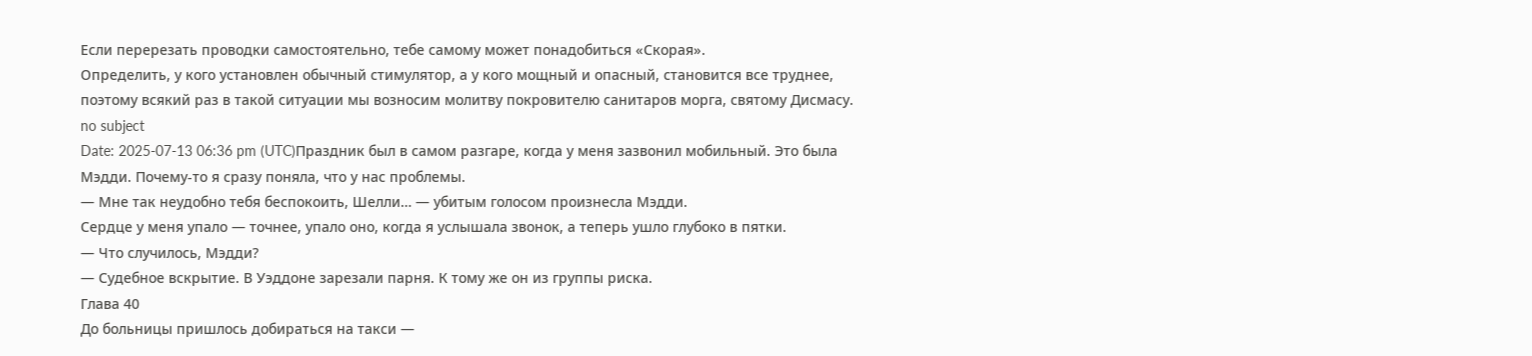Если перерезать проводки самостоятельно, тебе самому может понадобиться «Скорая».
Определить, у кого установлен обычный стимулятор, а у кого мощный и опасный, становится все труднее, поэтому всякий раз в такой ситуации мы возносим молитву покровителю санитаров морга, святому Дисмасу.
no subject
Date: 2025-07-13 06:36 pm (UTC)Праздник был в самом разгаре, когда у меня зазвонил мобильный. Это была Мэдди. Почему-то я сразу поняла, что у нас проблемы.
— Мне так неудобно тебя беспокоить, Шелли… — убитым голосом произнесла Мэдди.
Сердце у меня упало — точнее, упало оно, когда я услышала звонок, а теперь ушло глубоко в пятки.
— Что случилось, Мэдди?
— Судебное вскрытие. В Уэддоне зарезали парня. К тому же он из группы риска.
Глава 40
До больницы пришлось добираться на такси —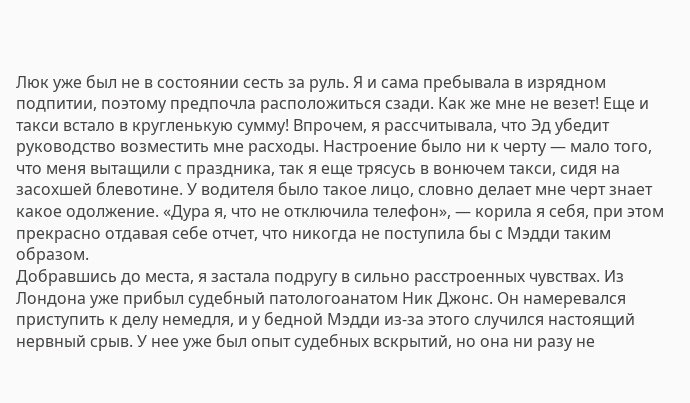Люк уже был не в состоянии сесть за руль. Я и сама пребывала в изрядном подпитии, поэтому предпочла расположиться сзади. Как же мне не везет! Еще и такси встало в кругленькую сумму! Впрочем, я рассчитывала, что Эд убедит руководство возместить мне расходы. Настроение было ни к черту — мало того, что меня вытащили с праздника, так я еще трясусь в вонючем такси, сидя на засохшей блевотине. У водителя было такое лицо, словно делает мне черт знает какое одолжение. «Дура я, что не отключила телефон», — корила я себя, при этом прекрасно отдавая себе отчет, что никогда не поступила бы с Мэдди таким образом.
Добравшись до места, я застала подругу в сильно расстроенных чувствах. Из Лондона уже прибыл судебный патологоанатом Ник Джонс. Он намеревался приступить к делу немедля, и у бедной Мэдди из-за этого случился настоящий нервный срыв. У нее уже был опыт судебных вскрытий, но она ни разу не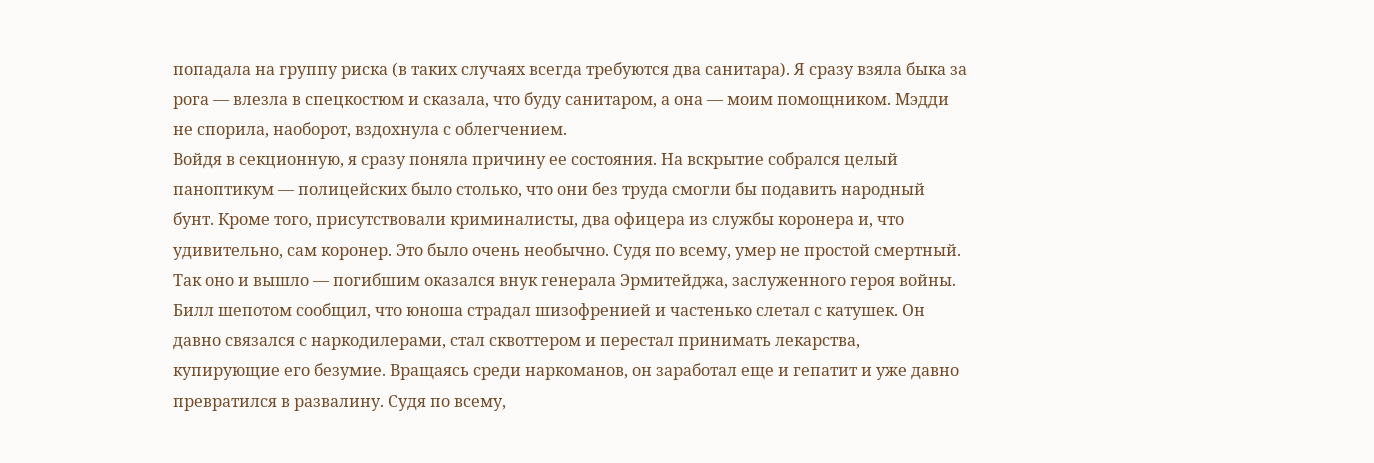попадала на группу риска (в таких случаях всегда требуются два санитара). Я сразу взяла быка за рога — влезла в спецкостюм и сказала, что буду санитаром, а она — моим помощником. Мэдди не спорила, наоборот, вздохнула с облегчением.
Войдя в секционную, я сразу поняла причину ее состояния. На вскрытие собрался целый паноптикум — полицейских было столько, что они без труда смогли бы подавить народный бунт. Кроме того, присутствовали криминалисты, два офицера из службы коронера и, что удивительно, сам коронер. Это было очень необычно. Судя по всему, умер не простой смертный.
Так оно и вышло — погибшим оказался внук генерала Эрмитейджа, заслуженного героя войны. Билл шепотом сообщил, что юноша страдал шизофренией и частенько слетал с катушек. Он давно связался с наркодилерами, стал сквоттером и перестал принимать лекарства, купирующие его безумие. Вращаясь среди наркоманов, он заработал еще и гепатит и уже давно превратился в развалину. Судя по всему,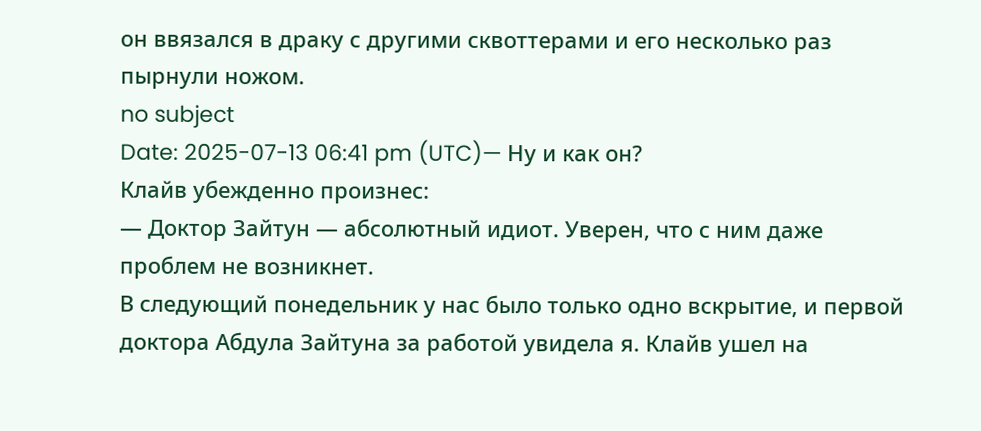он ввязался в драку с другими сквоттерами и его несколько раз пырнули ножом.
no subject
Date: 2025-07-13 06:41 pm (UTC)— Ну и как он?
Клайв убежденно произнес:
— Доктор Зайтун — абсолютный идиот. Уверен, что с ним даже проблем не возникнет.
В следующий понедельник у нас было только одно вскрытие, и первой доктора Абдула Зайтуна за работой увидела я. Клайв ушел на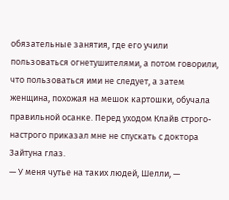обязательные занятия, где его учили пользоваться огнетушителями, а потом говорили, что пользоваться ими не следует, а затем женщина, похожая на мешок картошки, обучала правильной осанке. Перед уходом Клайв строго-настрого приказал мне не спускать с доктора Зайтуна глаз.
— У меня чутье на таких людей, Шелли, —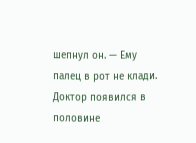шепнул он. — Ему палец в рот не клади.
Доктор появился в половине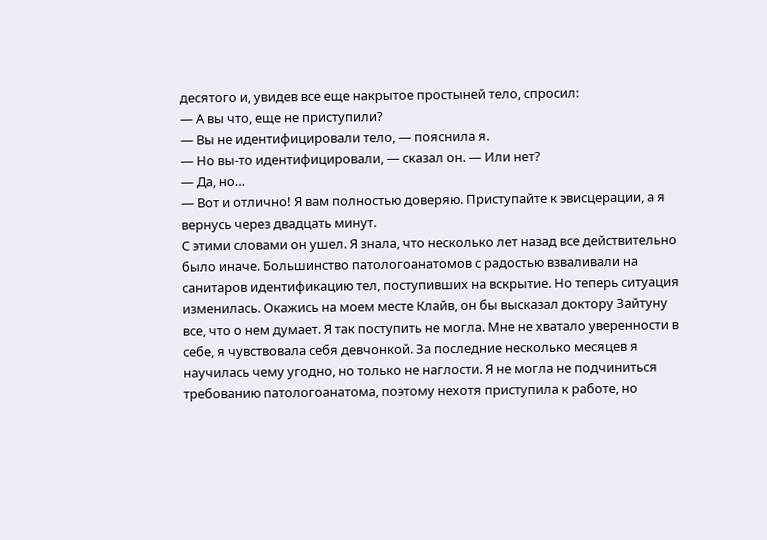десятого и, увидев все еще накрытое простыней тело, спросил:
— А вы что, еще не приступили?
— Вы не идентифицировали тело, — пояснила я.
— Но вы-то идентифицировали, — сказал он. — Или нет?
— Да, но…
— Вот и отлично! Я вам полностью доверяю. Приступайте к эвисцерации, а я вернусь через двадцать минут.
С этими словами он ушел. Я знала, что несколько лет назад все действительно было иначе. Большинство патологоанатомов с радостью взваливали на санитаров идентификацию тел, поступивших на вскрытие. Но теперь ситуация изменилась. Окажись на моем месте Клайв, он бы высказал доктору Зайтуну все, что о нем думает. Я так поступить не могла. Мне не хватало уверенности в себе, я чувствовала себя девчонкой. За последние несколько месяцев я научилась чему угодно, но только не наглости. Я не могла не подчиниться требованию патологоанатома, поэтому нехотя приступила к работе, но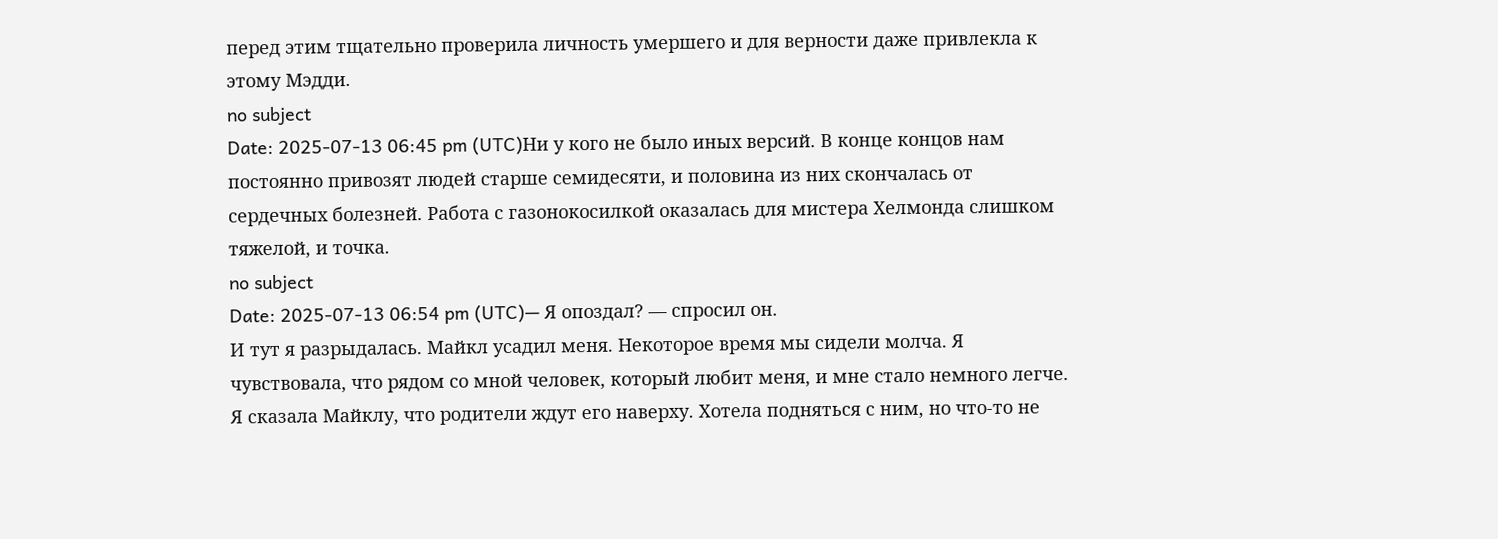перед этим тщательно проверила личность умершего и для верности даже привлекла к этому Мэдди.
no subject
Date: 2025-07-13 06:45 pm (UTC)Ни у кого не было иных версий. В конце концов нам постоянно привозят людей старше семидесяти, и половина из них скончалась от сердечных болезней. Работа с газонокосилкой оказалась для мистера Хелмонда слишком тяжелой, и точка.
no subject
Date: 2025-07-13 06:54 pm (UTC)— Я опоздал? — спросил он.
И тут я разрыдалась. Майкл усадил меня. Некоторое время мы сидели молча. Я чувствовала, что рядом со мной человек, который любит меня, и мне стало немного легче.
Я сказала Майклу, что родители ждут его наверху. Хотела подняться с ним, но что-то не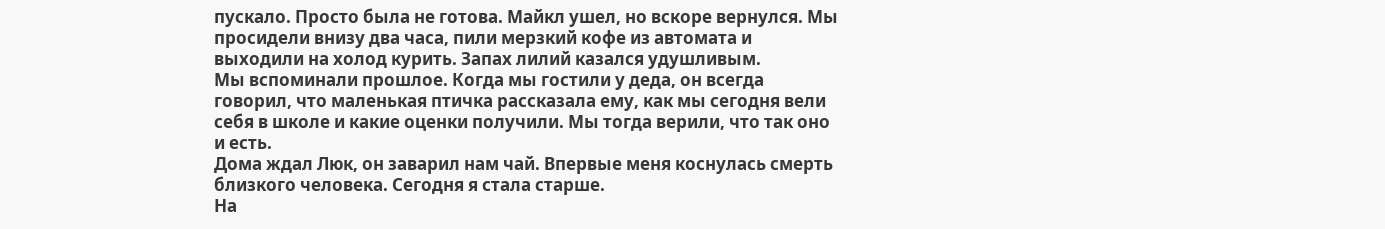пускало. Просто была не готова. Майкл ушел, но вскоре вернулся. Мы просидели внизу два часа, пили мерзкий кофе из автомата и выходили на холод курить. Запах лилий казался удушливым.
Мы вспоминали прошлое. Когда мы гостили у деда, он всегда говорил, что маленькая птичка рассказала ему, как мы сегодня вели себя в школе и какие оценки получили. Мы тогда верили, что так оно и есть.
Дома ждал Люк, он заварил нам чай. Впервые меня коснулась смерть близкого человека. Сегодня я стала старше.
На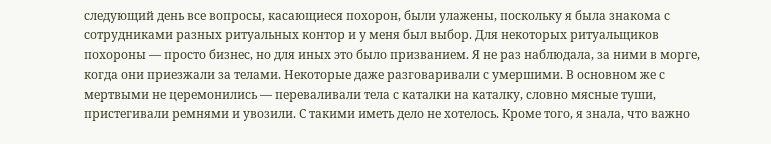следующий день все вопросы, касающиеся похорон, были улажены, поскольку я была знакома с сотрудниками разных ритуальных контор и у меня был выбор. Для некоторых ритуальщиков похороны — просто бизнес, но для иных это было призванием. Я не раз наблюдала, за ними в морге, когда они приезжали за телами. Некоторые даже разговаривали с умершими. В основном же с мертвыми не церемонились — переваливали тела с каталки на каталку, словно мясные туши, пристегивали ремнями и увозили. С такими иметь дело не хотелось. Кроме того, я знала, что важно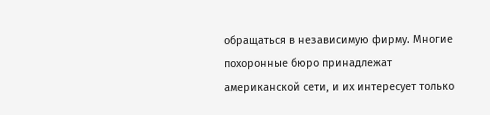обращаться в независимую фирму. Многие похоронные бюро принадлежат американской сети, и их интересует только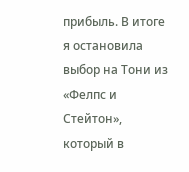прибыль. В итоге я остановила выбор на Тони из «Фелпс и Стейтон», который в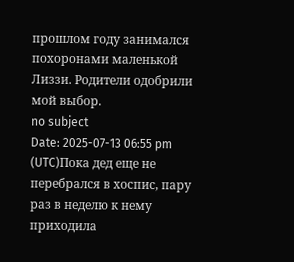прошлом году занимался похоронами маленькой Лиззи. Родители одобрили мой выбор.
no subject
Date: 2025-07-13 06:55 pm (UTC)Пока дед еще не перебрался в хоспис, пару раз в неделю к нему приходила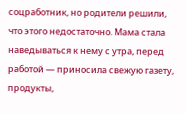соцработник, но родители решили, что этого недостаточно. Мама стала наведываться к нему с утра, перед работой — приносила свежую газету, продукты,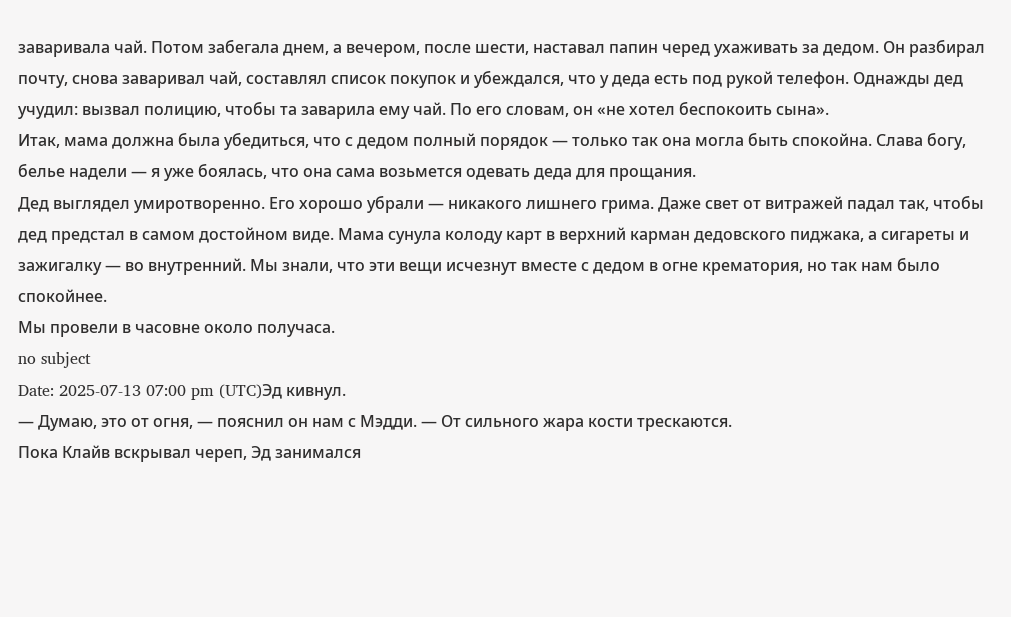заваривала чай. Потом забегала днем, а вечером, после шести, наставал папин черед ухаживать за дедом. Он разбирал почту, снова заваривал чай, составлял список покупок и убеждался, что у деда есть под рукой телефон. Однажды дед учудил: вызвал полицию, чтобы та заварила ему чай. По его словам, он «не хотел беспокоить сына».
Итак, мама должна была убедиться, что с дедом полный порядок — только так она могла быть спокойна. Слава богу, белье надели — я уже боялась, что она сама возьмется одевать деда для прощания.
Дед выглядел умиротворенно. Его хорошо убрали — никакого лишнего грима. Даже свет от витражей падал так, чтобы дед предстал в самом достойном виде. Мама сунула колоду карт в верхний карман дедовского пиджака, а сигареты и зажигалку — во внутренний. Мы знали, что эти вещи исчезнут вместе с дедом в огне крематория, но так нам было спокойнее.
Мы провели в часовне около получаса.
no subject
Date: 2025-07-13 07:00 pm (UTC)Эд кивнул.
— Думаю, это от огня, — пояснил он нам с Мэдди. — От сильного жара кости трескаются.
Пока Клайв вскрывал череп, Эд занимался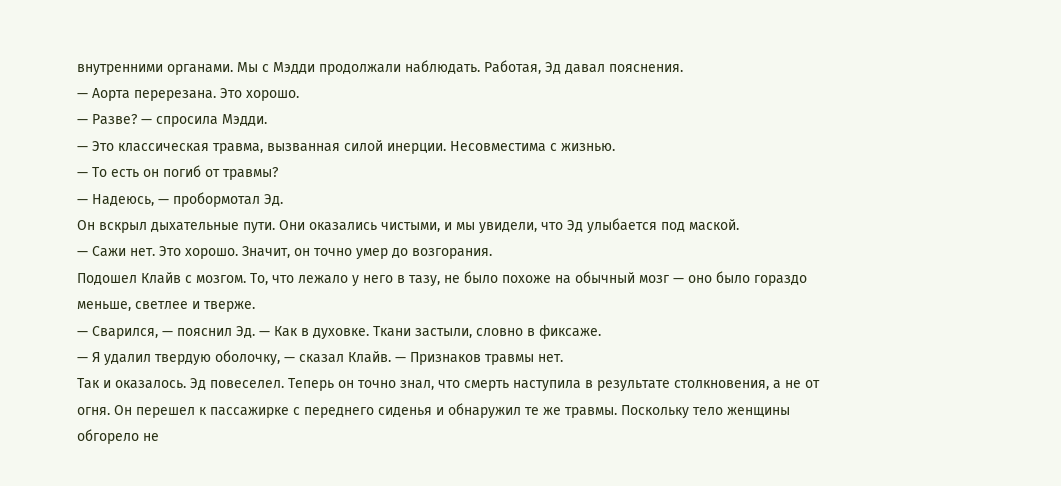внутренними органами. Мы с Мэдди продолжали наблюдать. Работая, Эд давал пояснения.
— Аорта перерезана. Это хорошо.
— Разве? — спросила Мэдди.
— Это классическая травма, вызванная силой инерции. Несовместима с жизнью.
— То есть он погиб от травмы?
— Надеюсь, — пробормотал Эд.
Он вскрыл дыхательные пути. Они оказались чистыми, и мы увидели, что Эд улыбается под маской.
— Сажи нет. Это хорошо. Значит, он точно умер до возгорания.
Подошел Клайв с мозгом. То, что лежало у него в тазу, не было похоже на обычный мозг — оно было гораздо меньше, светлее и тверже.
— Сварился, — пояснил Эд. — Как в духовке. Ткани застыли, словно в фиксаже.
— Я удалил твердую оболочку, — сказал Клайв. — Признаков травмы нет.
Так и оказалось. Эд повеселел. Теперь он точно знал, что смерть наступила в результате столкновения, а не от огня. Он перешел к пассажирке с переднего сиденья и обнаружил те же травмы. Поскольку тело женщины обгорело не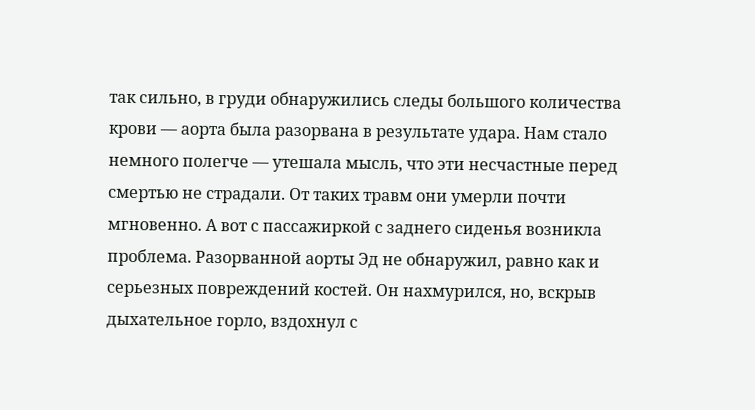так сильно, в груди обнаружились следы большого количества крови — аорта была разорвана в результате удара. Нам стало немного полегче — утешала мысль, что эти несчастные перед смертью не страдали. От таких травм они умерли почти мгновенно. А вот с пассажиркой с заднего сиденья возникла проблема. Разорванной аорты Эд не обнаружил, равно как и серьезных повреждений костей. Он нахмурился, но, вскрыв дыхательное горло, вздохнул с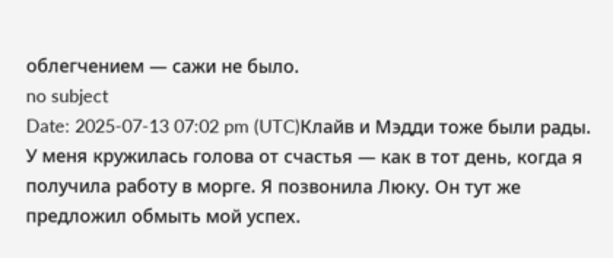облегчением — сажи не было.
no subject
Date: 2025-07-13 07:02 pm (UTC)Клайв и Мэдди тоже были рады. У меня кружилась голова от счастья — как в тот день, когда я получила работу в морге. Я позвонила Люку. Он тут же предложил обмыть мой успех.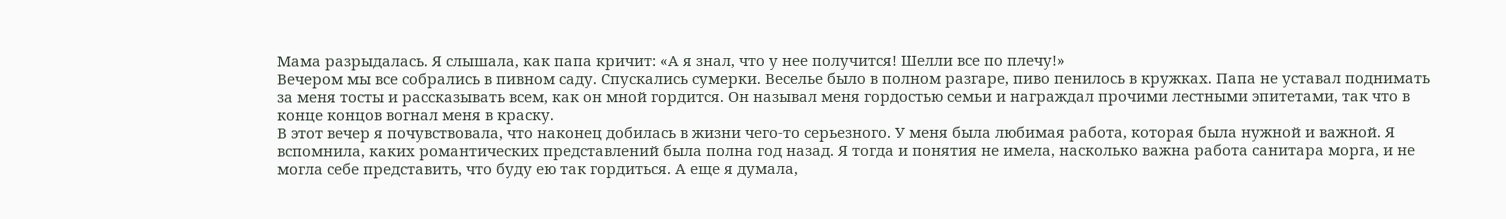Мама разрыдалась. Я слышала, как папа кричит: «А я знал, что у нее получится! Шелли все по плечу!»
Вечером мы все собрались в пивном саду. Спускались сумерки. Веселье было в полном разгаре, пиво пенилось в кружках. Папа не уставал поднимать за меня тосты и рассказывать всем, как он мной гордится. Он называл меня гордостью семьи и награждал прочими лестными эпитетами, так что в конце концов вогнал меня в краску.
В этот вечер я почувствовала, что наконец добилась в жизни чего-то серьезного. У меня была любимая работа, которая была нужной и важной. Я вспомнила, каких романтических представлений была полна год назад. Я тогда и понятия не имела, насколько важна работа санитара морга, и не могла себе представить, что буду ею так гордиться. А еще я думала,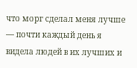что морг сделал меня лучше — почти каждый день я видела людей в их лучших и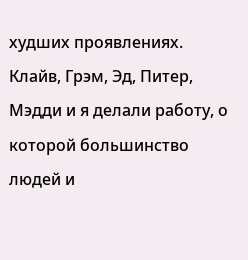худших проявлениях. Клайв, Грэм, Эд, Питер, Мэдди и я делали работу, о которой большинство людей и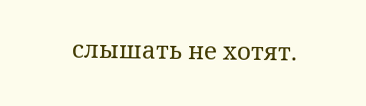слышать не хотят.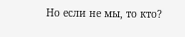Но если не мы, то кто?